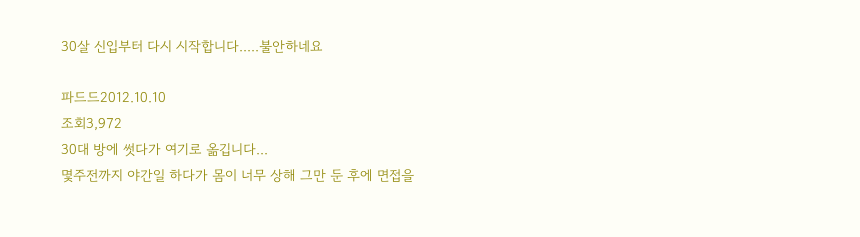30살 신입부터 다시 시작합니다.....불안하네요

파드드2012.10.10
조회3,972
30대 방에 썻다가 여기로 옮깁니다...
몇주전까지 야간일 하다가 몸이 너무 상해 그만 둔 후에 면접을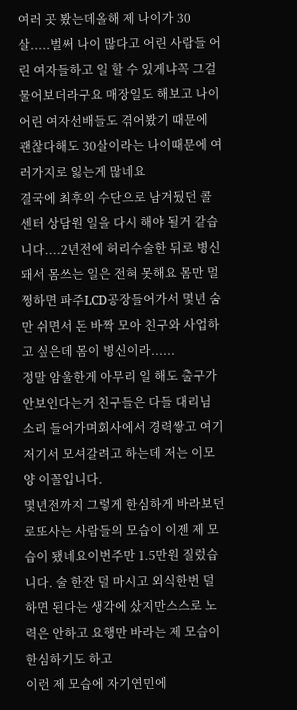여러 곳 봤는데올해 제 나이가 30살.....벌써 나이 많다고 어린 사람들 어린 여자들하고 일 할 수 있게냐꼭 그걸 물어보더라구요 매장일도 해보고 나이어린 여자선배들도 겪어봤기 때문에 괜찮다해도 30살이라는 나이때문에 여러가지로 잃는게 많네요
결국에 최후의 수단으로 남겨뒀던 콜센터 상담원 일을 다시 해야 될거 같습니다....2년전에 허리수술한 뒤로 병신돼서 몸쓰는 일은 전혀 못해요 몸만 멀쩡하면 파주LCD공장들어가서 몇년 숨만 쉬면서 돈 바짝 모아 친구와 사업하고 싶은데 몸이 병신이라......
정말 암울한게 아무리 일 해도 출구가 안보인다는거 친구들은 다들 대리님 소리 들어가며회사에서 경력쌓고 여기저기서 모셔갈려고 하는데 저는 이모양 이꼴입니다.
몇년전까지 그렇게 한심하게 바라보던 로또사는 사람들의 모습이 이젠 제 모습이 됐네요이번주만 1.5만원 질렀습니다. 술 한잔 덜 마시고 외식한번 덜 하면 된다는 생각에 샀지만스스로 노력은 안하고 요행만 바라는 제 모습이 한심하기도 하고
이런 제 모습에 자기연민에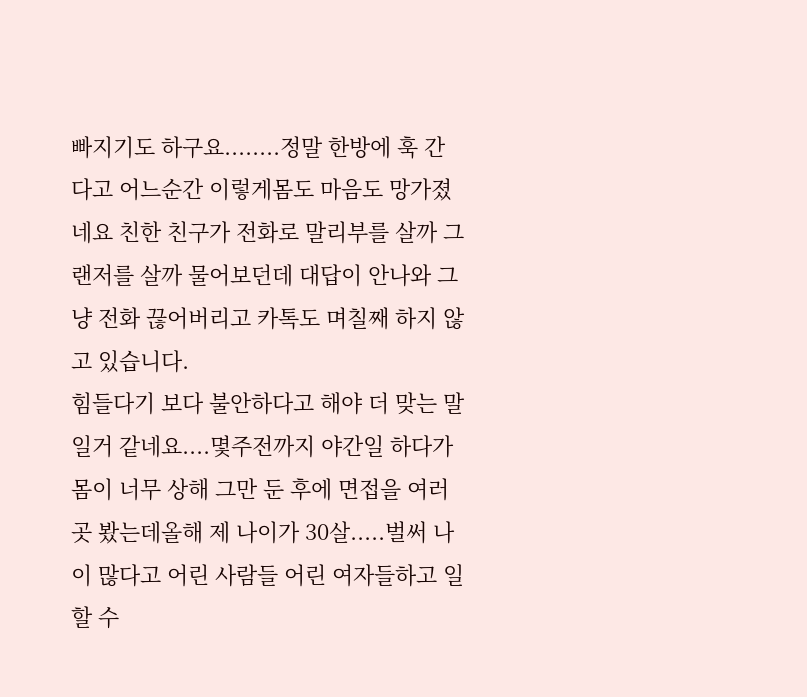빠지기도 하구요........정말 한방에 훅 간다고 어느순간 이렇게몸도 마음도 망가졌네요 친한 친구가 전화로 말리부를 살까 그랜저를 살까 물어보던데 대답이 안나와 그냥 전화 끊어버리고 카톡도 며칠째 하지 않고 있습니다.
힘들다기 보다 불안하다고 해야 더 맞는 말 일거 같네요....몇주전까지 야간일 하다가 몸이 너무 상해 그만 둔 후에 면접을 여러 곳 봤는데올해 제 나이가 30살.....벌써 나이 많다고 어린 사람들 어린 여자들하고 일 할 수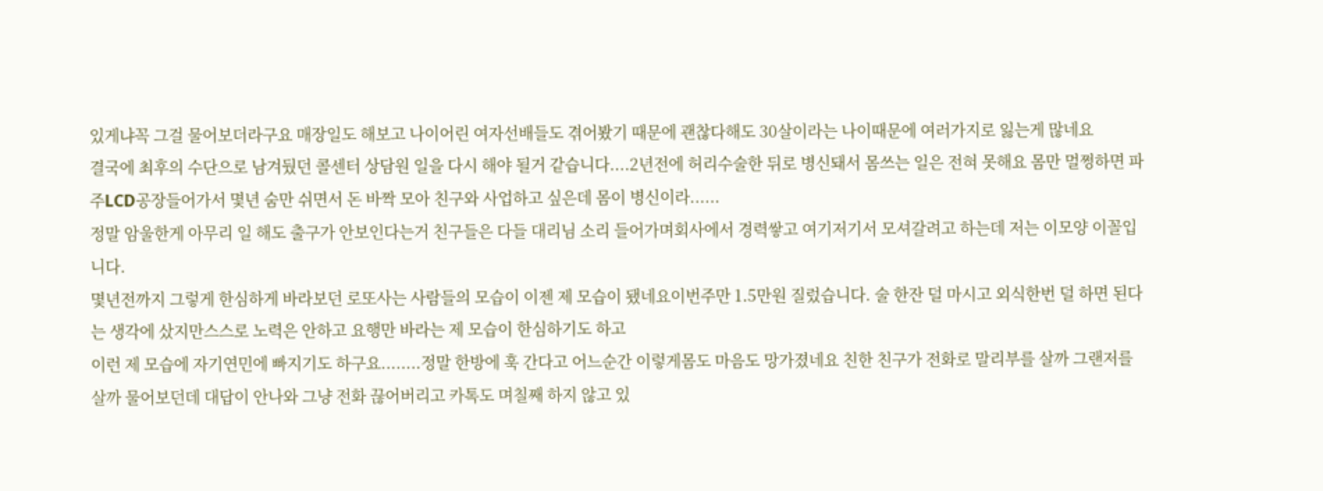있게냐꼭 그걸 물어보더라구요 매장일도 해보고 나이어린 여자선배들도 겪어봤기 때문에 괜찮다해도 30살이라는 나이때문에 여러가지로 잃는게 많네요
결국에 최후의 수단으로 남겨뒀던 콜센터 상담원 일을 다시 해야 될거 같습니다....2년전에 허리수술한 뒤로 병신돼서 몸쓰는 일은 전혀 못해요 몸만 멀쩡하면 파주LCD공장들어가서 몇년 숨만 쉬면서 돈 바짝 모아 친구와 사업하고 싶은데 몸이 병신이라......
정말 암울한게 아무리 일 해도 출구가 안보인다는거 친구들은 다들 대리님 소리 들어가며회사에서 경력쌓고 여기저기서 모셔갈려고 하는데 저는 이모양 이꼴입니다.
몇년전까지 그렇게 한심하게 바라보던 로또사는 사람들의 모습이 이젠 제 모습이 됐네요이번주만 1.5만원 질렀습니다. 술 한잔 덜 마시고 외식한번 덜 하면 된다는 생각에 샀지만스스로 노력은 안하고 요행만 바라는 제 모습이 한심하기도 하고
이런 제 모습에 자기연민에 빠지기도 하구요........정말 한방에 훅 간다고 어느순간 이렇게몸도 마음도 망가졌네요 친한 친구가 전화로 말리부를 살까 그랜저를 살까 물어보던데 대답이 안나와 그냥 전화 끊어버리고 카톡도 며칠째 하지 않고 있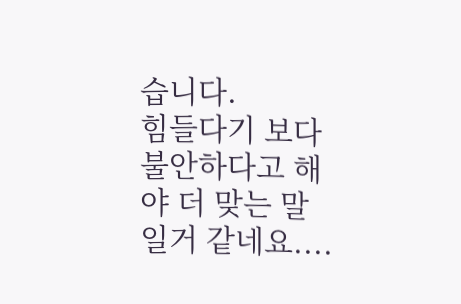습니다.
힘들다기 보다 불안하다고 해야 더 맞는 말 일거 같네요....